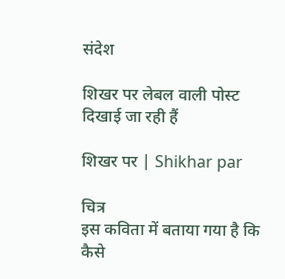संदेश

शिखर पर लेबल वाली पोस्ट दिखाई जा रही हैं

शिखर पर | Shikhar par

चित्र
इस कविता में बताया गया है कि कैसे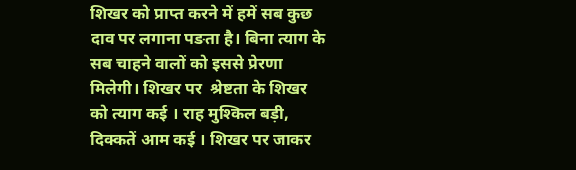शिखर को प्राप्त करने में हमें सब कुछ दाव पर लगाना पङता है। बिना त्याग के सब चाहने वालों को इससे प्रेरणा मिलेगी। शिखर पर  श्रेष्टता के शिखर को त्याग कई । राह मुश्किल बड़ी,  दिक्कतें आम कई । शिखर पर जाकर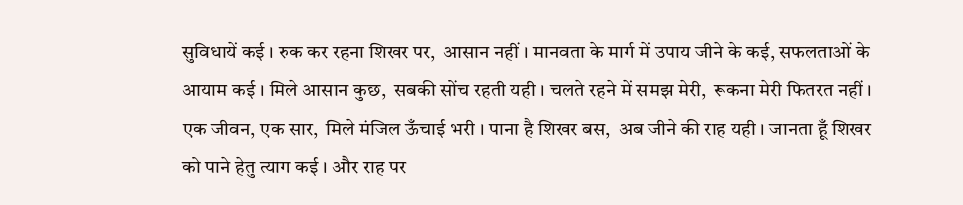सुविधायें कई । रुक कर रहना शिखर पर,  आसान नहीं । मानवता के मार्ग में उपाय जीने के कई, सफलताओं के आयाम कई । मिले आसान कुछ,  सबकी सोंच रहती यही । चलते रहने में समझ मेरी,  रूकना मेरी फितरत नहीं । एक जीवन, एक सार,  मिले मंजिल ऊँचाई भरी । पाना है शिखर बस,  अब जीने की राह यही । जानता हूँ शिखर को पाने हेतु त्याग कई । और राह पर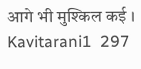आगे भी मुश्किल कई । Kavitarani1  297